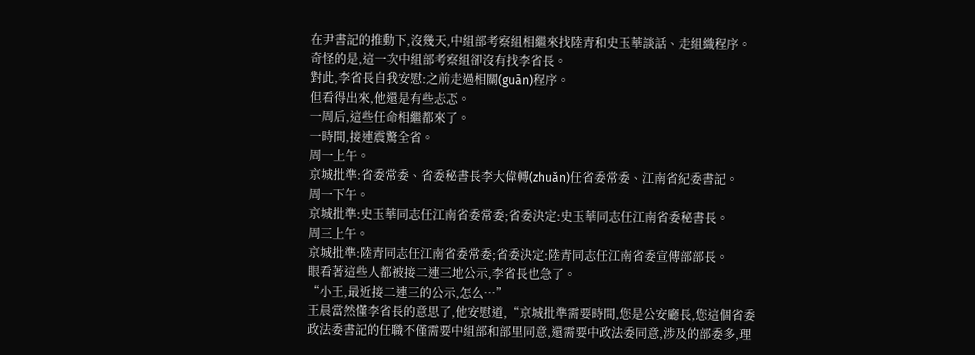在尹書記的推動下,沒幾天,中組部考察組相繼來找陸青和史玉華談話、走組織程序。
奇怪的是,這一次中組部考察組卻沒有找李省長。
對此,李省長自我安慰:之前走過相關(guān)程序。
但看得出來,他還是有些忐忑。
一周后,這些任命相繼都來了。
一時間,接連震驚全省。
周一上午。
京城批準:省委常委、省委秘書長李大偉轉(zhuǎn)任省委常委、江南省紀委書記。
周一下午。
京城批準:史玉華同志任江南省委常委;省委決定:史玉華同志任江南省委秘書長。
周三上午。
京城批準:陸青同志任江南省委常委;省委決定:陸青同志任江南省委宣傳部部長。
眼看著這些人都被接二連三地公示,李省長也急了。
“小王,最近接二連三的公示,怎么…”
王晨當然懂李省長的意思了,他安慰道,“京城批準需要時間,您是公安廳長,您這個省委政法委書記的任職不僅需要中組部和部里同意,還需要中政法委同意,涉及的部委多,理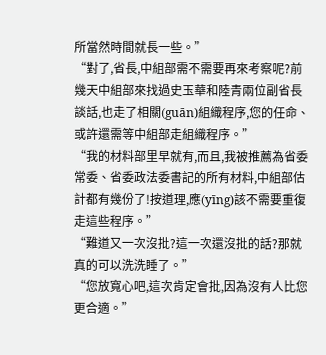所當然時間就長一些。”
“對了,省長,中組部需不需要再來考察呢?前幾天中組部來找過史玉華和陸青兩位副省長談話,也走了相關(guān)組織程序,您的任命、或許還需等中組部走組織程序。”
“我的材料部里早就有,而且,我被推薦為省委常委、省委政法委書記的所有材料,中組部估計都有幾份了!按道理,應(yīng)該不需要重復走這些程序。”
“難道又一次沒批?這一次還沒批的話?那就真的可以洗洗睡了。”
“您放寬心吧,這次肯定會批,因為沒有人比您更合適。”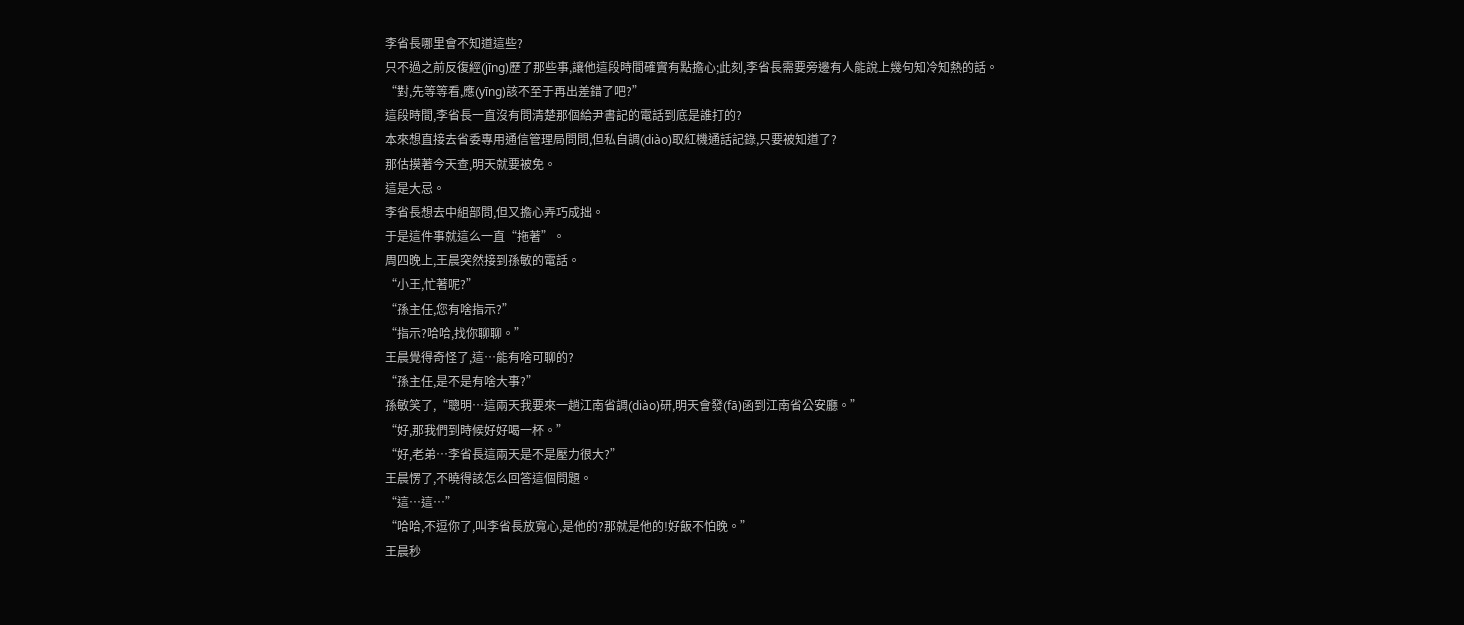李省長哪里會不知道這些?
只不過之前反復經(jīng)歷了那些事,讓他這段時間確實有點擔心;此刻,李省長需要旁邊有人能說上幾句知冷知熱的話。
“對,先等等看,應(yīng)該不至于再出差錯了吧?”
這段時間,李省長一直沒有問清楚那個給尹書記的電話到底是誰打的?
本來想直接去省委專用通信管理局問問,但私自調(diào)取紅機通話記錄,只要被知道了?
那估摸著今天查,明天就要被免。
這是大忌。
李省長想去中組部問,但又擔心弄巧成拙。
于是這件事就這么一直“拖著”。
周四晚上,王晨突然接到孫敏的電話。
“小王,忙著呢?”
“孫主任,您有啥指示?”
“指示?哈哈,找你聊聊。”
王晨覺得奇怪了,這…能有啥可聊的?
“孫主任,是不是有啥大事?”
孫敏笑了,“聰明…這兩天我要來一趟江南省調(diào)研,明天會發(fā)函到江南省公安廳。”
“好,那我們到時候好好喝一杯。”
“好,老弟…李省長這兩天是不是壓力很大?”
王晨愣了,不曉得該怎么回答這個問題。
“這…這…”
“哈哈,不逗你了,叫李省長放寬心,是他的?那就是他的!好飯不怕晚。”
王晨秒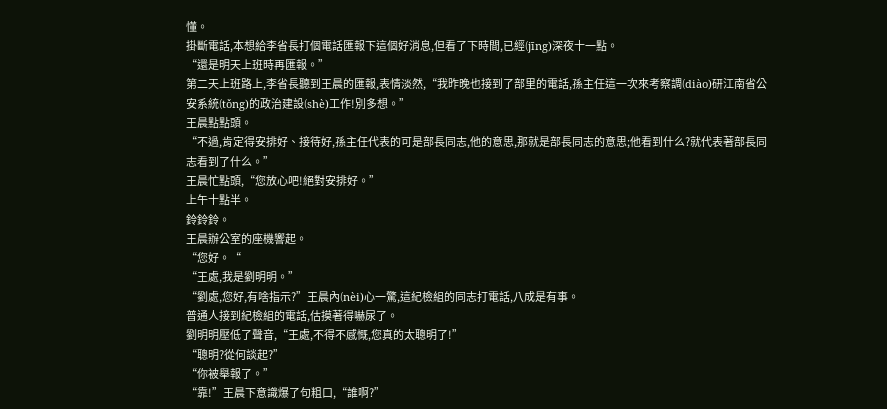懂。
掛斷電話,本想給李省長打個電話匯報下這個好消息,但看了下時間,已經(jīng)深夜十一點。
“還是明天上班時再匯報。”
第二天上班路上,李省長聽到王晨的匯報,表情淡然,“我昨晚也接到了部里的電話,孫主任這一次來考察調(diào)研江南省公安系統(tǒng)的政治建設(shè)工作!別多想。”
王晨點點頭。
“不過,肯定得安排好、接待好,孫主任代表的可是部長同志,他的意思,那就是部長同志的意思;他看到什么?就代表著部長同志看到了什么。”
王晨忙點頭,“您放心吧!絕對安排好。”
上午十點半。
鈴鈴鈴。
王晨辦公室的座機響起。
“您好。“
“王處,我是劉明明。”
“劉處,您好,有啥指示?”王晨內(nèi)心一驚,這紀檢組的同志打電話,八成是有事。
普通人接到紀檢組的電話,估摸著得嚇尿了。
劉明明壓低了聲音,“王處,不得不感慨,您真的太聰明了!”
“聰明?從何談起?”
“你被舉報了。”
“靠!”王晨下意識爆了句粗口,“誰啊?”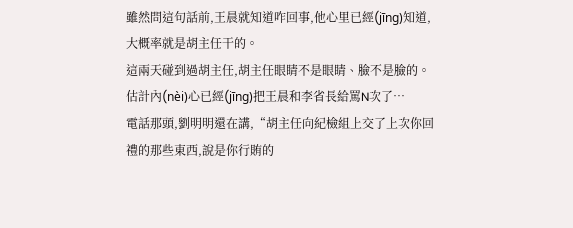雖然問這句話前,王晨就知道咋回事,他心里已經(jīng)知道,大概率就是胡主任干的。
這兩天碰到過胡主任,胡主任眼睛不是眼睛、臉不是臉的。
估計內(nèi)心已經(jīng)把王晨和李省長給罵N次了…
電話那頭,劉明明還在講,“胡主任向紀檢組上交了上次你回禮的那些東西,說是你行賄的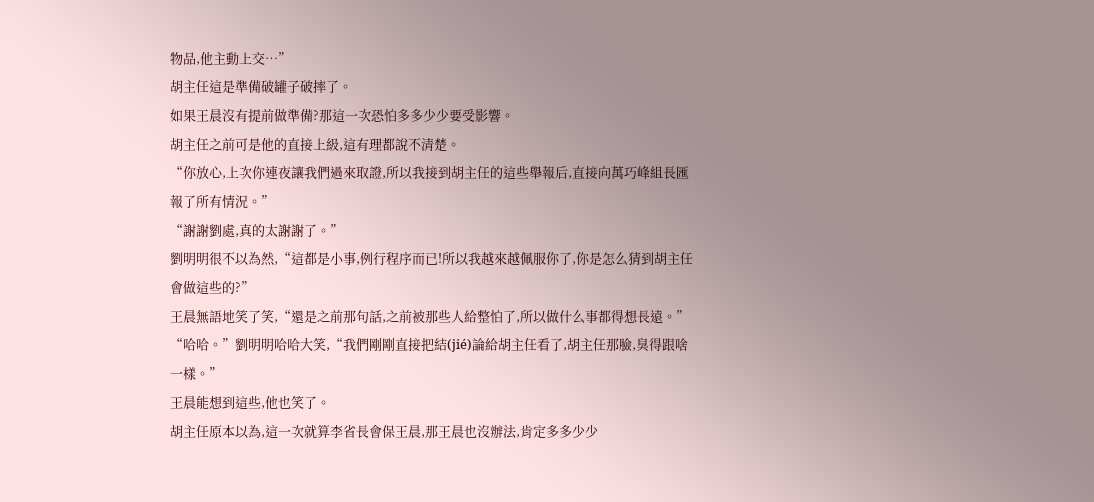物品,他主動上交…”
胡主任這是準備破罐子破摔了。
如果王晨沒有提前做準備?那這一次恐怕多多少少要受影響。
胡主任之前可是他的直接上級,這有理都說不清楚。
“你放心,上次你連夜讓我們過來取證,所以我接到胡主任的這些舉報后,直接向萬巧峰組長匯報了所有情況。”
“謝謝劉處,真的太謝謝了。”
劉明明很不以為然,“這都是小事,例行程序而已!所以我越來越佩服你了,你是怎么猜到胡主任會做這些的?”
王晨無語地笑了笑,“還是之前那句話,之前被那些人給整怕了,所以做什么事都得想長遠。”
“哈哈。”劉明明哈哈大笑,“我們剛剛直接把結(jié)論給胡主任看了,胡主任那臉,臭得跟啥一樣。”
王晨能想到這些,他也笑了。
胡主任原本以為,這一次就算李省長會保王晨,那王晨也沒辦法,肯定多多少少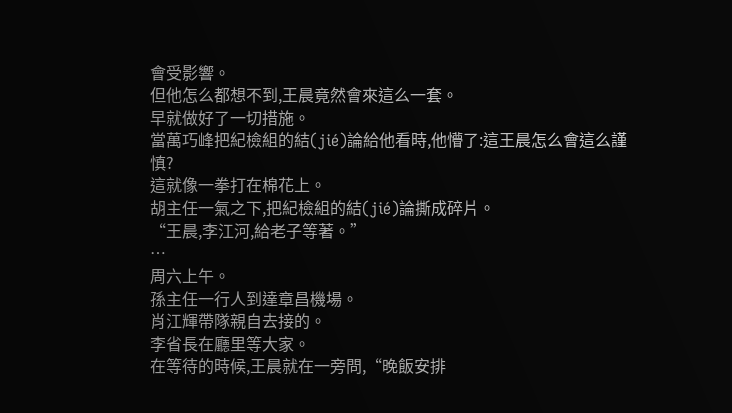會受影響。
但他怎么都想不到,王晨竟然會來這么一套。
早就做好了一切措施。
當萬巧峰把紀檢組的結(jié)論給他看時,他懵了:這王晨怎么會這么謹慎?
這就像一拳打在棉花上。
胡主任一氣之下,把紀檢組的結(jié)論撕成碎片。
“王晨,李江河,給老子等著。”
…
周六上午。
孫主任一行人到達章昌機場。
肖江輝帶隊親自去接的。
李省長在廳里等大家。
在等待的時候,王晨就在一旁問,“晚飯安排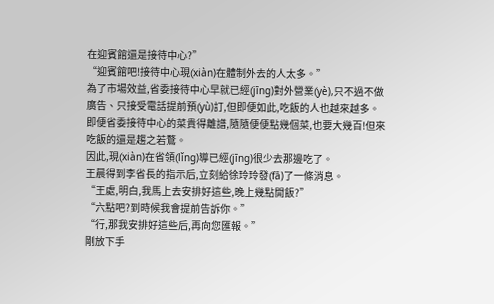在迎賓館還是接待中心?”
“迎賓館吧!接待中心現(xiàn)在體制外去的人太多。”
為了市場效益,省委接待中心早就已經(jīng)對外營業(yè),只不過不做廣告、只接受電話提前預(yù)訂,但即便如此,吃飯的人也越來越多。
即便省委接待中心的菜貴得離譜,隨隨便便點幾個菜,也要大幾百!但來吃飯的還是趨之若鶩。
因此,現(xiàn)在省領(lǐng)導已經(jīng)很少去那邊吃了。
王晨得到李省長的指示后,立刻給徐玲玲發(fā)了一條消息。
“王處,明白,我馬上去安排好這些,晚上幾點開飯?”
“六點吧?到時候我會提前告訴你。”
“行,那我安排好這些后,再向您匯報。”
剛放下手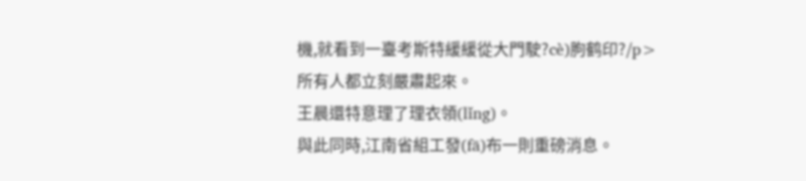機,就看到一臺考斯特緩緩從大門駛?cè)朐鹤印?/p>
所有人都立刻嚴肅起來。
王晨還特意理了理衣領(lǐng)。
與此同時,江南省組工發(fā)布一則重磅消息。